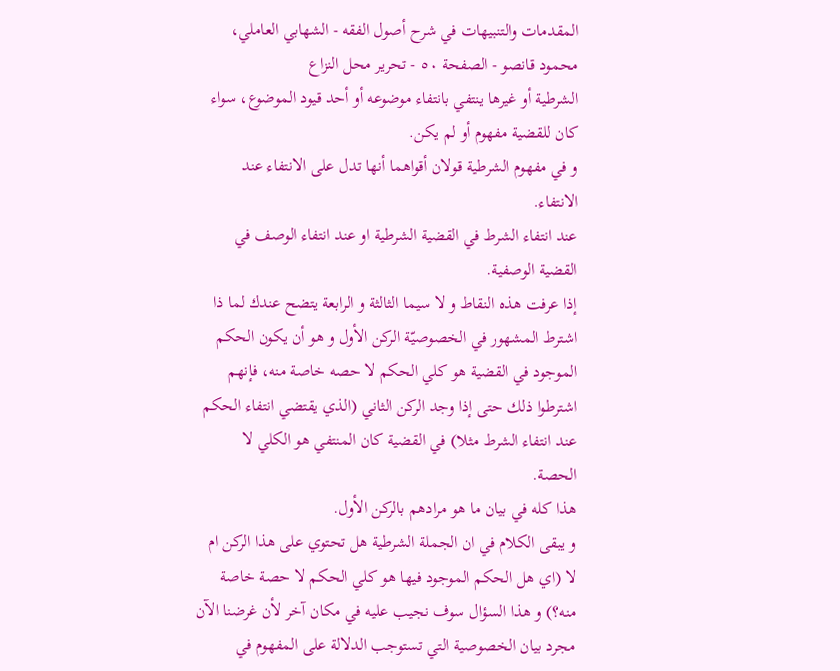المقدمات والتنبيهات في شرح أصول الفقه - الشهابي العاملي، محمود قانصو - الصفحة ٥٠ - تحرير محل النزاع
الشرطية أو غيرها ينتفي بانتفاء موضوعه أو أحد قيود الموضوع، سواء كان للقضية مفهوم أو لم يكن.
و في مفهوم الشرطية قولان أقواهما أنها تدل على الانتفاء عند الانتفاء.
عند انتفاء الشرط في القضية الشرطية او عند انتفاء الوصف في القضية الوصفية.
إذا عرفت هذه النقاط و لا سيما الثالثة و الرابعة يتضح عندك لما ذا اشترط المشهور في الخصوصيّة الركن الأول و هو أن يكون الحكم الموجود في القضية هو كلي الحكم لا حصه خاصة منه، فإنهم اشترطوا ذلك حتى إذا وجد الركن الثاني (الذي يقتضي انتفاء الحكم عند انتفاء الشرط مثلا) في القضية كان المنتفي هو الكلي لا الحصة.
هذا كله في بيان ما هو مرادهم بالركن الأول.
و يبقى الكلام في ان الجملة الشرطية هل تحتوي على هذا الركن ام لا (اي هل الحكم الموجود فيها هو كلي الحكم لا حصة خاصة منه؟) و هذا السؤال سوف نجيب عليه في مكان آخر لأن غرضنا الآن مجرد بيان الخصوصية التي تستوجب الدلالة على المفهوم في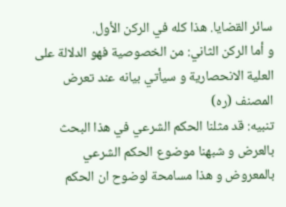سائر القضايا. هذا كله في الركن الأول.
و أما الركن الثاني: من الخصوصية فهو الدلالة على العلية الانحصارية و سيأتي بيانه عند تعرض المصنف (ره)
تنبيه: قد مثلنا الحكم الشرعي في هذا البحث بالعرض و شبهنا موضوع الحكم الشرعي بالمعروض و هذا مسامحة لوضوح ان الحكم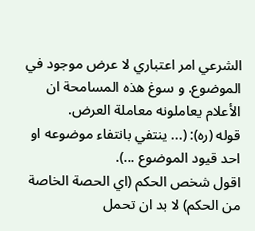الشرعي امر اعتباري لا عرض موجود في الموضوع. و سوغ هذه المسامحة ان الأعلام يعاملونه معاملة العرض.
قوله (ره): (... ينتفي بانتفاء موضوعه او احد قيود الموضوع ...).
اقول شخص الحكم (اي الحصة الخاصة من الحكم) لا بد ان تحمل